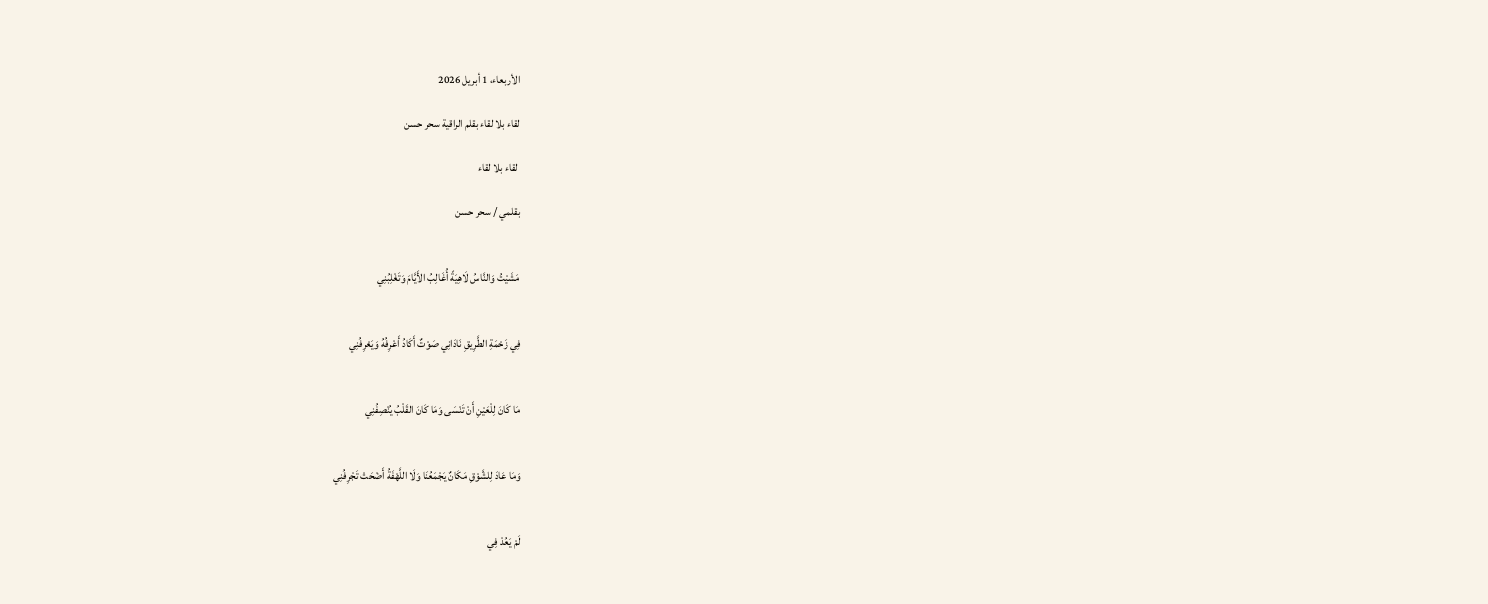الأربعاء، 1 أبريل 2026

لقاء بلا لقاء بقلم الراقية سحر حسن

 لقاء بلا لقاء

بقلمي / سحر حسن


مَشَيْتُ وَالنَّاسُ لَاهِيَةً أُغَالِبُ الأَيَّامَ وَتَغْلِبُنِي


فِي زَحْمَةِ الطَّرِيقِ نَادَانِي صَوْتٌ أَكَادُ أَعْرِفُهُ وَيَعْرِفُنِي


مَا كَانَ لِلْعَيْنِ أَنْ تَنْسَى وَمَا كَانَ القَلْبُ يُنْصِفُنِي


وَمَا عَادَ لِلشَّوْقِ مَكَانٌ يَجْمَعُنَا وَلَا اللَّهْفَةُ أَضْحَتْ تَجْرِفُنِي


لَمْ يَعُدْ فِي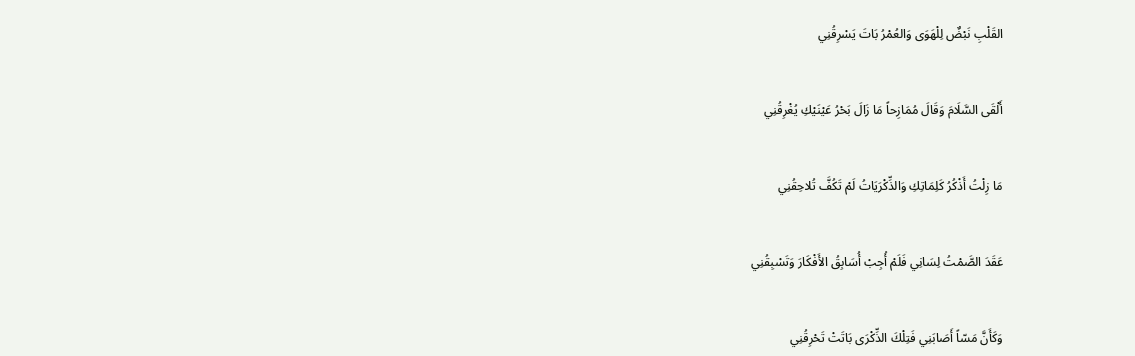القَلْبِ نَبْضٌ لِلْهَوَى وَالعُمْرُ بَاتَ يَسْرِقُنِي


أَلْقَى السَّلَامَ وَقَالَ مُمَازِحاً مَا زَالَ بَحْرُ عَيْنَيْكِ يُغْرِقُنِي


مَا زِلْتُ أَذْكُرُ كَلِمَاتِكِ وَالذِّكْرَيَاتُ لَمْ تَكُفَّ تُلاحِقُنِي


عَقَدَ الصَّمْتُ لِسَانِي فَلَمْ أُجِبْ أُسَابِقُ الأَفْكَارَ وَتَسْبِقُنِي


وَكَأَنَّ مَسّاً أَصَابَنِي فَتِلْكَ الذِّكْرَى بَاتَتْ تَحْرِقُنِي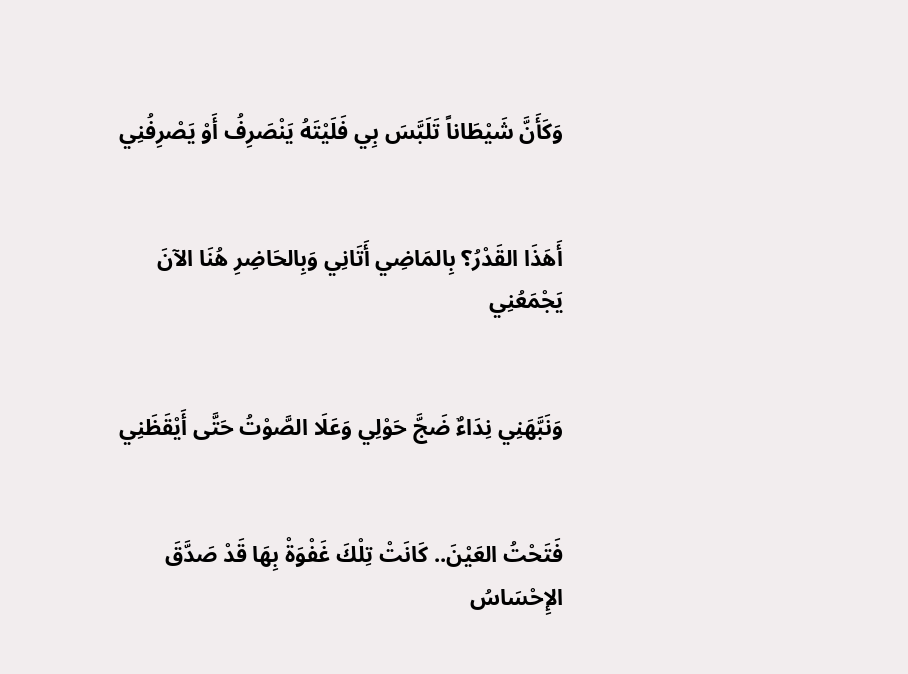وَكَأَنَّ شَيْطَاناً تَلَبَّسَ بِي فَلَيْتَهُ يَنْصَرِفُ أَوْ يَصْرِفُنِي


أَهَذَا القَدْرُ؟ بِالمَاضِي أَتَانِي وَبِالحَاضِرِ هُنَا الآنَ يَجْمَعُنِي


وَنَبَّهَنِي نِدَاءٌ ضَجَّ حَوْلِي وَعَلَا الصَّوْتُ حَتَّى أَيْقَظَنِي


فَتَحْتُ العَيْنَ.. كَانَتْ تِلْكَ غَفْوَةْ بِهَا قَدْ صَدَّقَ الإِحْسَاسُ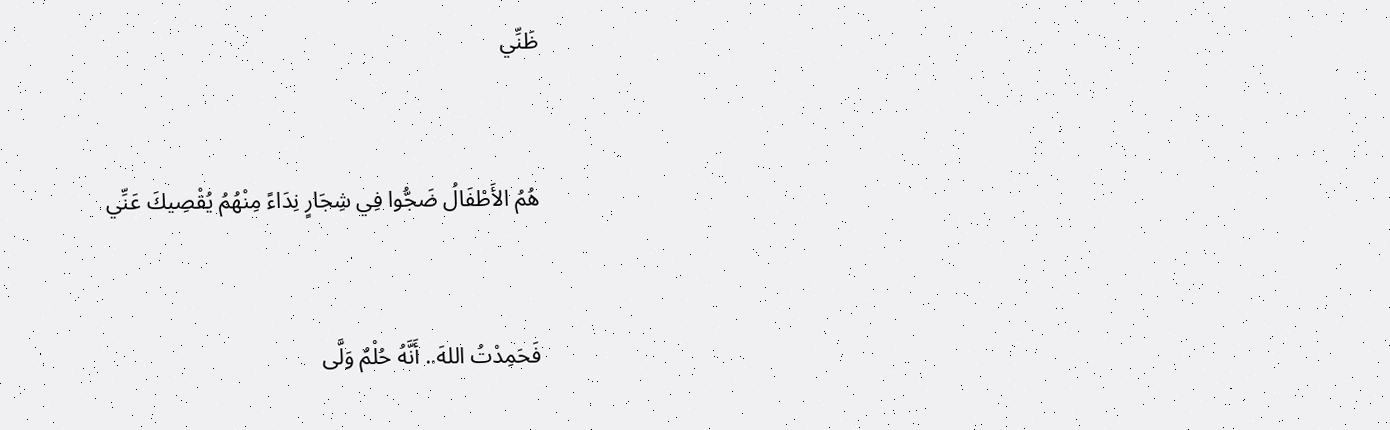ظَنِّي


هُمُ الأَطْفَالُ ضَجُّوا فِي شِجَارٍ نِدَاءً مِنْهُمُ يُقْصِيكَ عَنِّي


فَحَمِدْتُ اللهَ.. أَنَّهُ حُلْمٌ وَلَّى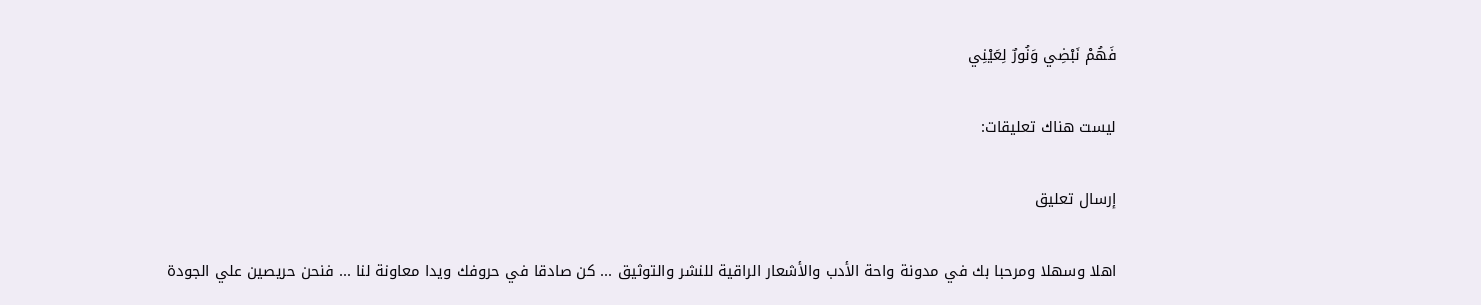فَهُمْ نَبْضِي وَنُورٌ لِعَيْنِي

ليست هناك تعليقات:

إرسال تعليق

اهلا وسهلا ومرحبا بك في مدونة واحة الأدب والأشعار الراقية للنشر والتوثيق ... كن صادقا في حروفك ويدا معاونة لنا ... فنحن حريصين علي الجودة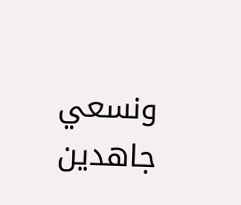ونسعي جاهدين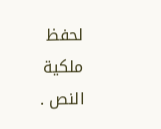لحفظ ملكية النص .